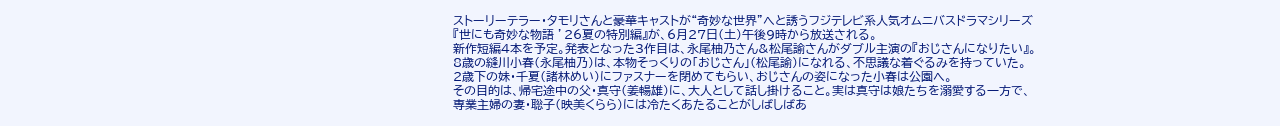ストーリーテラー・タモリさんと豪華キャストが“奇妙な世界”へと誘うフジテレビ系人気オムニバスドラマシリーズ『世にも奇妙な物語 ’26夏の特別編』が、6月27日(土)午後9時から放送される。
新作短編4本を予定。発表となった3作目は、永尾柚乃さん&松尾諭さんがダブル主演の『おじさんになりたい』。
8歳の縫川小春(永尾柚乃)は、本物そっくりの「おじさん」(松尾諭)になれる、不思議な着ぐるみを持っていた。
2歳下の妹・千夏(諸林めい)にファスナーを閉めてもらい、おじさんの姿になった小春は公園へ。
その目的は、帰宅途中の父・真守(姜暢雄)に、大人として話し掛けること。実は真守は娘たちを溺愛する一方で、専業主婦の妻・聡子(映美くらら)には冷たくあたることがしばしばあ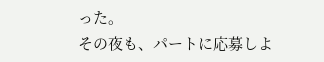った。
その夜も、パートに応募しよ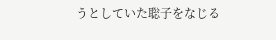うとしていた聡子をなじる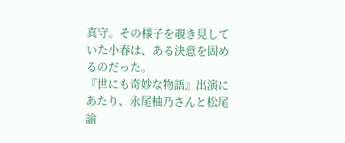真守。その様子を覗き見していた小春は、ある決意を固めるのだった。
『世にも奇妙な物語』出演にあたり、永尾柚乃さんと松尾諭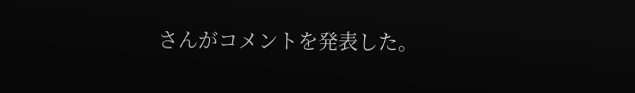さんがコメントを発表した。